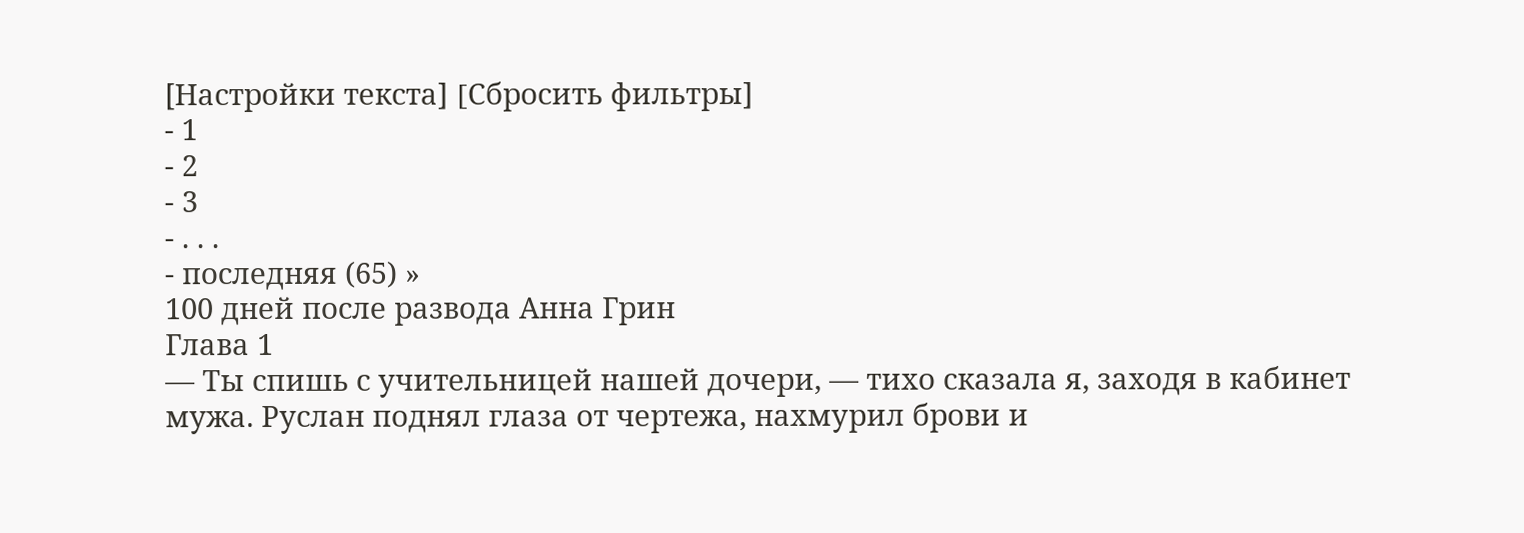[Настройки текста] [Cбросить фильтры]
- 1
- 2
- 3
- . . .
- последняя (65) »
100 дней после развода Анна Грин
Глава 1
— Ты спишь с учительницей нашей дочери, — тихо сказала я, заходя в кабинет мужа. Руслан поднял глаза от чертежа, нахмурил брови и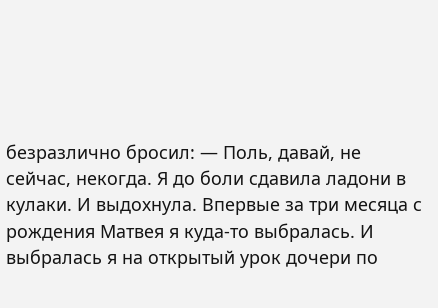безразлично бросил: — Поль, давай, не сейчас, некогда. Я до боли сдавила ладони в кулаки. И выдохнула. Впервые за три месяца с рождения Матвея я куда-то выбралась. И выбралась я на открытый урок дочери по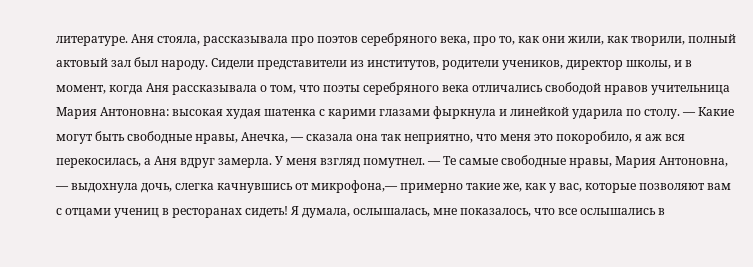литературе. Аня стояла, рассказывала про поэтов серебряного века, про то, как они жили, как творили, полный актовый зал был народу. Сидели представители из институтов, родители учеников, директор школы, и в момент, когда Аня рассказывала о том, что поэты серебряного века отличались свободой нравов учительница Мария Антоновна: высокая худая шатенка с карими глазами фыркнула и линейкой ударила по столу. — Какие могут быть свободные нравы, Анечка, — сказала она так неприятно, что меня это покоробило, я аж вся перекосилась, а Аня вдруг замерла. У меня взгляд помутнел. — Те самые свободные нравы, Мария Антоновна, — выдохнула дочь, слегка качнувшись от микрофона,— примерно такие же, как у вас, которые позволяют вам с отцами учениц в ресторанах сидеть! Я думала, ослышалась, мне показалось, что все ослышались в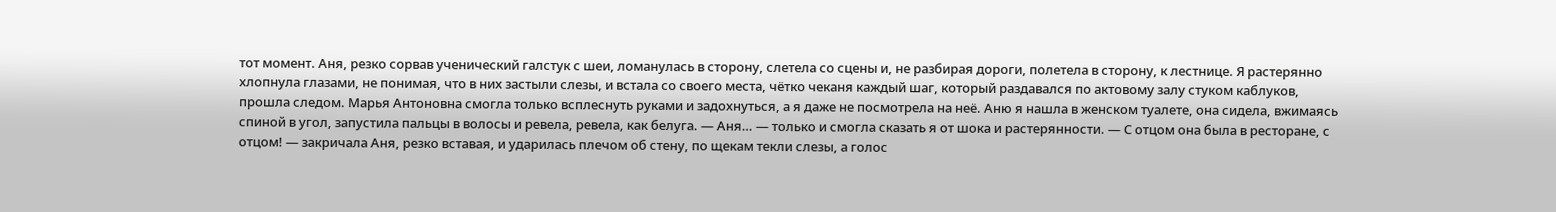тот момент. Аня, резко сорвав ученический галстук с шеи, ломанулась в сторону, слетела со сцены и, не разбирая дороги, полетела в сторону, к лестнице. Я растерянно хлопнула глазами, не понимая, что в них застыли слезы, и встала со своего места, чётко чеканя каждый шаг, который раздавался по актовому залу стуком каблуков, прошла следом. Марья Антоновна смогла только всплеснуть руками и задохнуться, а я даже не посмотрела на неё. Аню я нашла в женском туалете, она сидела, вжимаясь спиной в угол, запустила пальцы в волосы и ревела, ревела, как белуга. — Аня… — только и смогла сказать я от шока и растерянности. — С отцом она была в ресторане, с отцом! — закричала Аня, резко вставая, и ударилась плечом об стену, по щекам текли слезы, а голос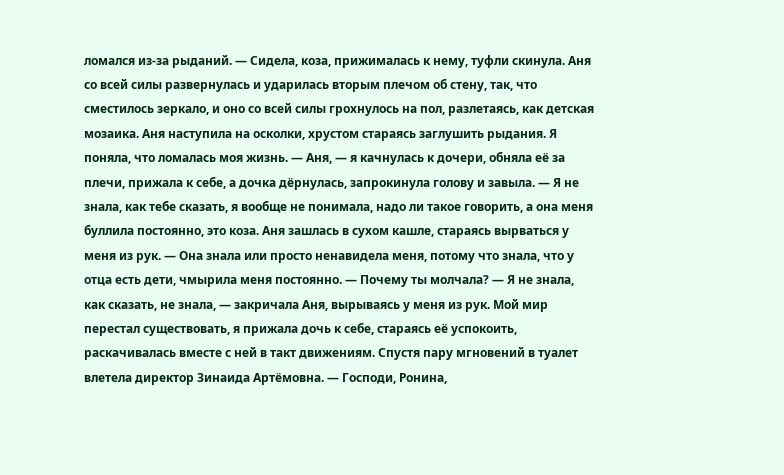ломался из-за рыданий. — Сидела, коза, прижималась к нему, туфли скинула. Аня со всей силы развернулась и ударилась вторым плечом об стену, так, что сместилось зеркало, и оно со всей силы грохнулось на пол, разлетаясь, как детская мозаика. Аня наступила на осколки, хрустом стараясь заглушить рыдания. Я поняла, что ломалась моя жизнь. — Аня, — я качнулась к дочери, обняла её за плечи, прижала к себе, а дочка дёрнулась, запрокинула голову и завыла. — Я не знала, как тебе сказать, я вообще не понимала, надо ли такое говорить, а она меня буллила постоянно, это коза. Аня зашлась в сухом кашле, стараясь вырваться у меня из рук. — Она знала или просто ненавидела меня, потому что знала, что у отца есть дети, чмырила меня постоянно. — Почему ты молчала? — Я не знала, как сказать, не знала, — закричала Аня, вырываясь у меня из рук. Мой мир перестал существовать, я прижала дочь к себе, стараясь её успокоить, раскачивалась вместе с ней в такт движениям. Спустя пару мгновений в туалет влетела директор Зинаида Артёмовна. — Господи, Ронина,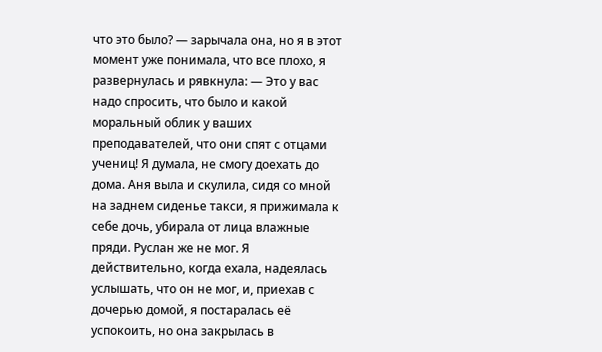что это было? — зарычала она, но я в этот момент уже понимала, что все плохо, я развернулась и рявкнула: — Это у вас надо спросить, что было и какой моральный облик у ваших преподавателей, что они спят с отцами учениц! Я думала, не смогу доехать до дома. Аня выла и скулила, сидя со мной на заднем сиденье такси, я прижимала к себе дочь, убирала от лица влажные пряди. Руслан же не мог. Я действительно, когда ехала, надеялась услышать, что он не мог, и, приехав с дочерью домой, я постаралась её успокоить, но она закрылась в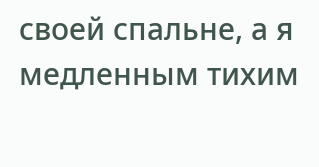своей спальне, а я медленным тихим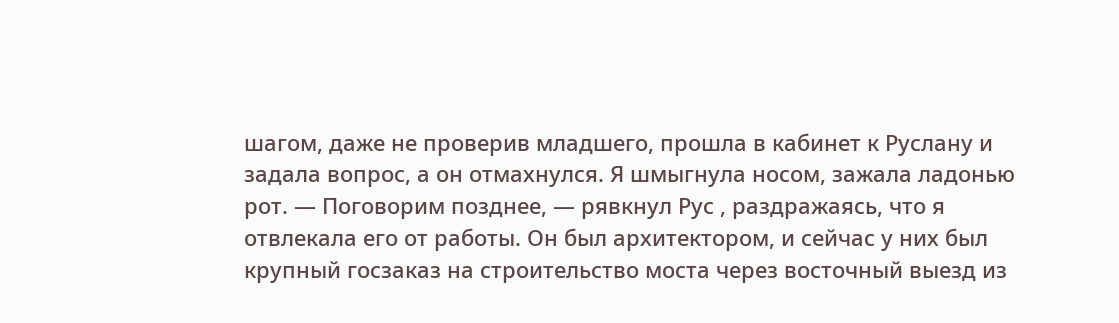шагом, даже не проверив младшего, прошла в кабинет к Руслану и задала вопрос, а он отмахнулся. Я шмыгнула носом, зажала ладонью рот. — Поговорим позднее, — рявкнул Рус , раздражаясь, что я отвлекала его от работы. Он был архитектором, и сейчас у них был крупный госзаказ на строительство моста через восточный выезд из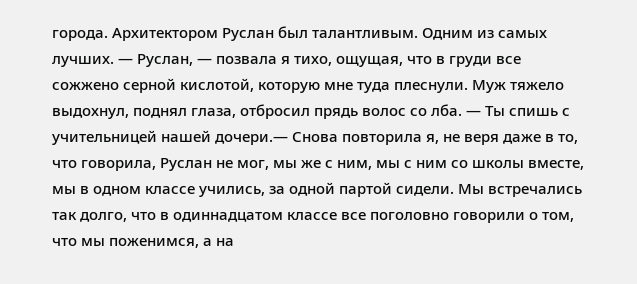города. Архитектором Руслан был талантливым. Одним из самых лучших. — Руслан, — позвала я тихо, ощущая, что в груди все сожжено серной кислотой, которую мне туда плеснули. Муж тяжело выдохнул, поднял глаза, отбросил прядь волос со лба. — Ты спишь с учительницей нашей дочери.— Снова повторила я, не веря даже в то, что говорила, Руслан не мог, мы же с ним, мы с ним со школы вместе, мы в одном классе учились, за одной партой сидели. Мы встречались так долго, что в одиннадцатом классе все поголовно говорили о том, что мы поженимся, а на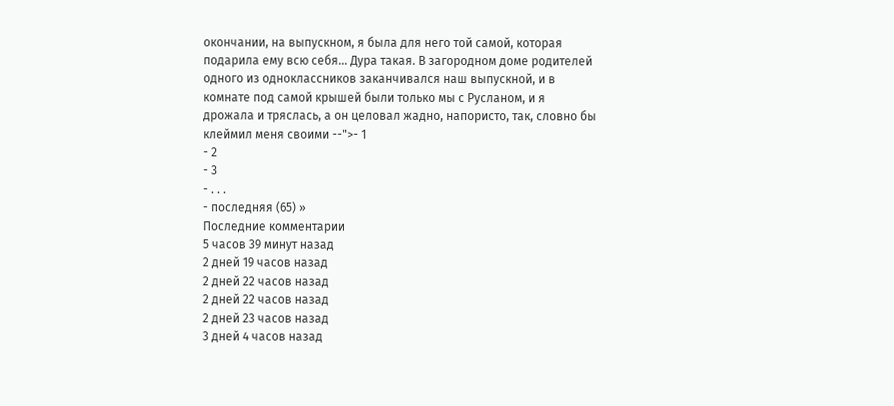окончании, на выпускном, я была для него той самой, которая подарила ему всю себя… Дура такая. В загородном доме родителей одного из одноклассников заканчивался наш выпускной, и в комнате под самой крышей были только мы с Русланом, и я дрожала и тряслась, а он целовал жадно, напористо, так, словно бы клеймил меня своими --">- 1
- 2
- 3
- . . .
- последняя (65) »
Последние комментарии
5 часов 39 минут назад
2 дней 19 часов назад
2 дней 22 часов назад
2 дней 22 часов назад
2 дней 23 часов назад
3 дней 4 часов назад